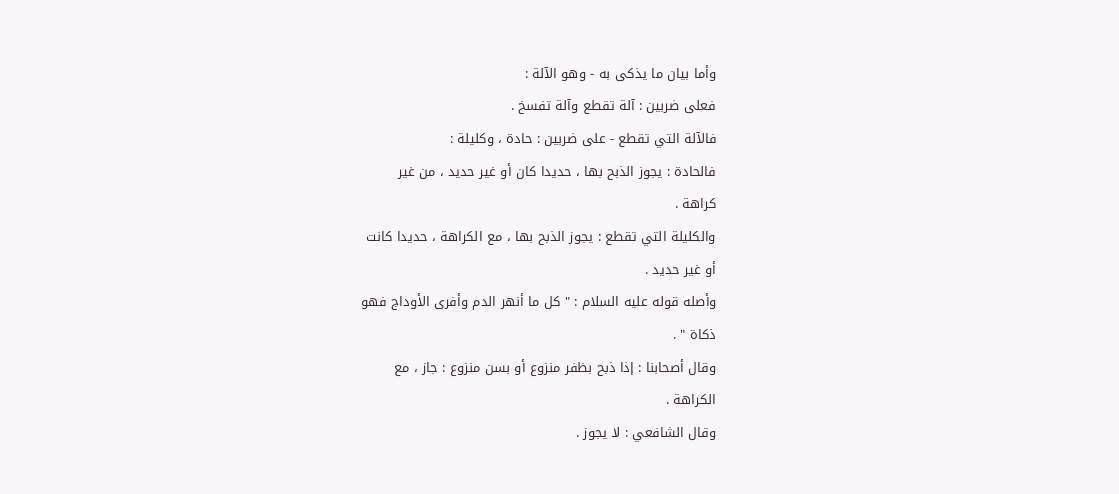وأما بيان ما يذكى به - وهو الآلة :
فعلى ضربين : آلة تقطع وآلة تفسخ .
فالآلة التي تقطع - على ضربين : حادة ، وكليلة :
فالحادة : يجوز الذبح بها ، حديدا كان أو غير حديد ، من غير
كراهة .
والكليلة التي تقطع : يجوز الذبح بها ، مع الكراهة ، حديدا كانت
أو غير حديد .
وأصله قوله عليه السلام : " كل ما أنهر الدم وأفرى الأوداج فهو
ذكاة " .
وقال أصحابنا : إذا ذبح بظفر منزوع أو بسن منزوع : جاز ، مع
الكراهة .
وقال الشافعي : لا يجوز .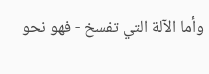وأما الآلة التي تفسخ - فهو نحو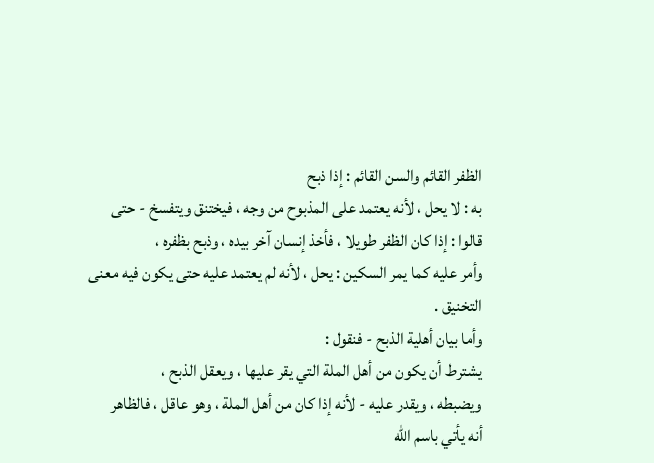الظفر القائم والسن القائم : إذا ذبح
به : لا يحل ، لأنه يعتمد على المذبوح من وجه ، فيختنق ويتفسخ - حتى
قالوا : إذا كان الظفر طويلا ، فأخذ إنسان آخر بيده ، وذبح بظفره ،
وأمر عليه كما يمر السكين : يحل ، لأنه لم يعتمد عليه حتى يكون فيه معنى
التخنيق .
وأما بيان أهلية الذبح - فنقول :
يشترط أن يكون من أهل الملة التي يقر عليها ، ويعقل الذبح ،
ويضبطه ، ويقدر عليه - لأنه إذا كان من أهل الملة ، وهو عاقل ، فالظاهر
أنه يأتي باسم الله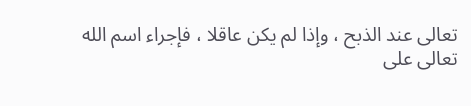تعالى عند الذبح ، وإذا لم يكن عاقلا ، فإجراء اسم الله
تعالى على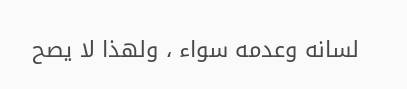لسانه وعدمه سواء ، ولهذا لا يصح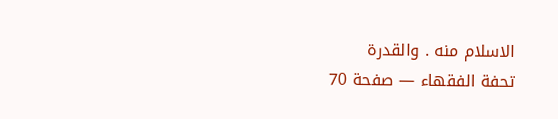الاسلام منه . والقدرة
تحفة الفقهاء — صفحة 70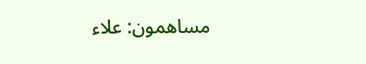مساهمون: علاء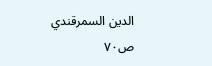الدين السمرقندي
ص٧٠